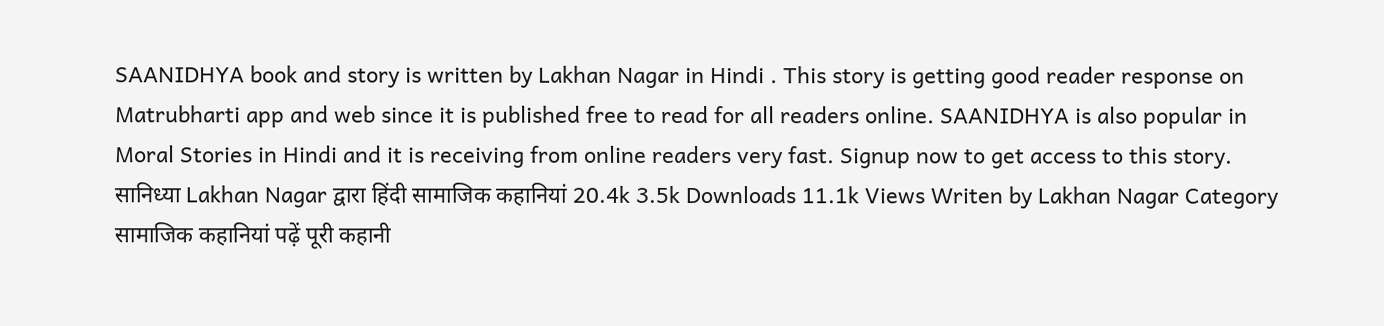SAANIDHYA book and story is written by Lakhan Nagar in Hindi . This story is getting good reader response on Matrubharti app and web since it is published free to read for all readers online. SAANIDHYA is also popular in Moral Stories in Hindi and it is receiving from online readers very fast. Signup now to get access to this story. सानिध्या Lakhan Nagar द्वारा हिंदी सामाजिक कहानियां 20.4k 3.5k Downloads 11.1k Views Writen by Lakhan Nagar Category सामाजिक कहानियां पढ़ें पूरी कहानी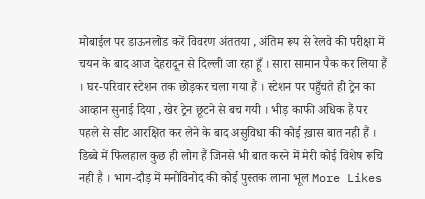मोबाईल पर डाऊनलोड करें विवरण अंततया , अंतिम रूप से रेलवे की परीक्षा में चयन के बाद आज देहरादून से दिल्ली जा रहा हूँ । सारा सामान पैक कर लिया हैं । घर-परिवार स्टेशन तक छोड़कर चला गया हैं । स्टेशन पर पहुँचते ही ट्रेन का आव्हान सुनाई दिया , खेर ट्रेन छूटने से बच गयी । भीड़ काफी अधिक हैं पर पहले से सीट आरक्षित कर लेने के बाद असुविधा की कोई ख़ास बात नही हैं । डिब्बे में फिलहाल कुछ ही लोग हैं जिनसे भी बात करने में मेरी कोई विशेष रूचि नही है । भाग-दौड़ में मनोविनोद की कोई पुस्तक लाना भूल More Likes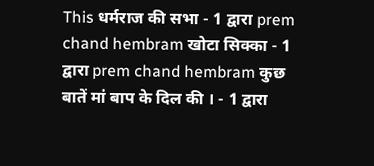This धर्मराज की सभा - 1 द्वारा prem chand hembram खोटा सिक्का - 1 द्वारा prem chand hembram कुछ बातें मां बाप के दिल की । - 1 द्वारा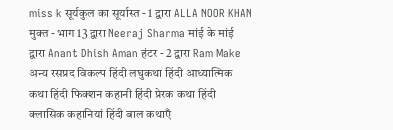miss k सूर्यकुल का सूर्यास्त - 1 द्वारा ALLA NOOR KHAN मुक्त - भाग 13 द्वारा Neeraj Sharma मांई के मांई द्वारा Anant Dhish Aman हंटर - 2 द्वारा Ram Make अन्य रसप्रद विकल्प हिंदी लघुकथा हिंदी आध्यात्मिक कथा हिंदी फिक्शन कहानी हिंदी प्रेरक कथा हिंदी क्लासिक कहानियां हिंदी बाल कथाएँ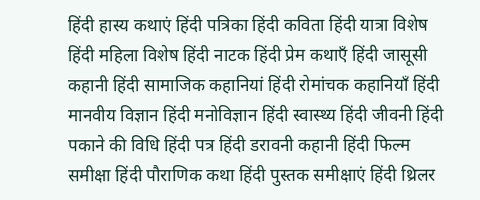हिंदी हास्य कथाएं हिंदी पत्रिका हिंदी कविता हिंदी यात्रा विशेष हिंदी महिला विशेष हिंदी नाटक हिंदी प्रेम कथाएँ हिंदी जासूसी कहानी हिंदी सामाजिक कहानियां हिंदी रोमांचक कहानियाँ हिंदी मानवीय विज्ञान हिंदी मनोविज्ञान हिंदी स्वास्थ्य हिंदी जीवनी हिंदी पकाने की विधि हिंदी पत्र हिंदी डरावनी कहानी हिंदी फिल्म समीक्षा हिंदी पौराणिक कथा हिंदी पुस्तक समीक्षाएं हिंदी थ्रिलर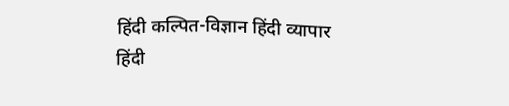हिंदी कल्पित-विज्ञान हिंदी व्यापार हिंदी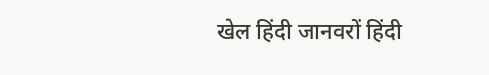खेल हिंदी जानवरों हिंदी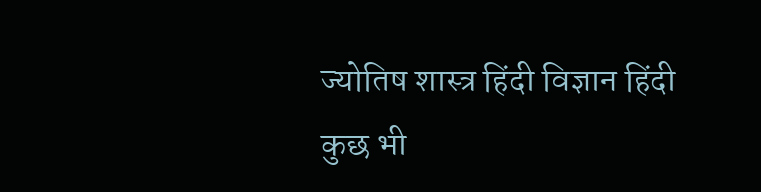ज्योतिष शास्त्र हिंदी विज्ञान हिंदी कुछ भी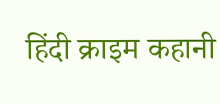हिंदी क्राइम कहानी